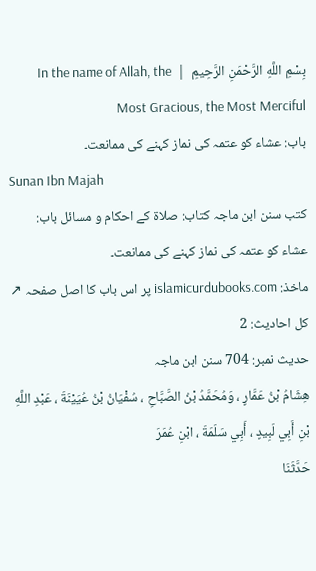بِسْمِ اللَّهِ الرَّحْمَنِ الرَّحِيمِ  |  In the name of Allah, the Most Gracious, the Most Merciful
باب: عشاء کو عتمہ کی نماز کہنے کی ممانعت۔
Sunan Ibn Majah
کتب سنن ابن ماجہ کتاب: صلاۃ کے احکام و مسائل باب: عشاء کو عتمہ کی نماز کہنے کی ممانعت۔
ماخذ: islamicurdubooks.com پر اس باب کا اصل صفحہ ↗
کل احادیث: 2
حدیث نمبر: 704 سنن ابن ماجہ
هِشَامُ بْنُ عَمَّارٍ ، وَمُحَمَّدُ بْنُ الصَّبَّاحِ ، سُفْيَانُ بْنُ عُيَيْنَةَ ، عَبْدِ اللَّهِ بْنِ أَبِي لَبِيدٍ ، أَبِي سَلَمَةَ ، ابْنِ عُمَرَ
حَدَّثَنَا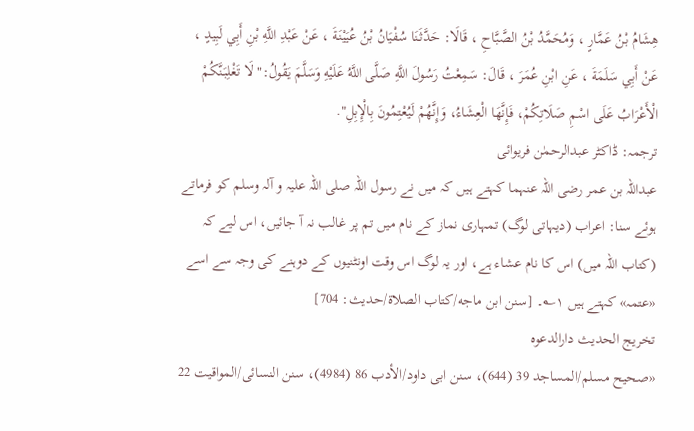هِشَامُ بْنُ عَمَّارٍ ، وَمُحَمَّدُ بْنُ الصَّبَّاحِ ، قَالَا: حَدَّثَنَا سُفْيَانُ بْنُ عُيَيْنَةَ ، عَنْ عَبْدِ اللَّهِ بْنِ أَبِي لَبِيدٍ ، عَنْ أَبِي سَلَمَةَ ، عَنِ ابْنِ عُمَرَ ، قَالَ: سَمِعْتُ رَسُولَ اللَّهِ صَلَّى اللَّهُ عَلَيْهِ وَسَلَّمَ يَقُولُ:" لَا تَغْلِبَنَّكُمْ الْأَعْرَابُ عَلَى اسْمِ صَلَاتِكُمْ، فَإِنَّهَا الْعِشَاءُ، وَإِنَّهُمْ لَيُعْتِمُونَ بِالْإِبِلِ".
ترجمہ: ڈاکٹر عبدالرحمٰن فریوائی
عبداللہ بن عمر رضی اللہ عنہما کہتے ہیں کہ میں نے رسول اللہ صلی اللہ علیہ و آلہ وسلم کو فرماتے ہوئے سنا: اعراب (دیہاتی لوگ) تمہاری نماز کے نام میں تم پر غالب نہ آ جائیں، اس لیے کہ (کتاب اللہ میں) اس کا نام عشاء ہے، اور یہ لوگ اس وقت اونٹنیوں کے دوہنے کی وجہ سے اسے «عتمہ» کہتے ہیں ۱؎۔ [سنن ابن ماجه/كتاب الصلاة/حدیث: 704]
تخریج الحدیث دارالدعوہ
«صحیح مسلم/المساجد 39 (644)، سنن ابی داود/الأدب 86 (4984)، سنن النسائی/المواقیت 22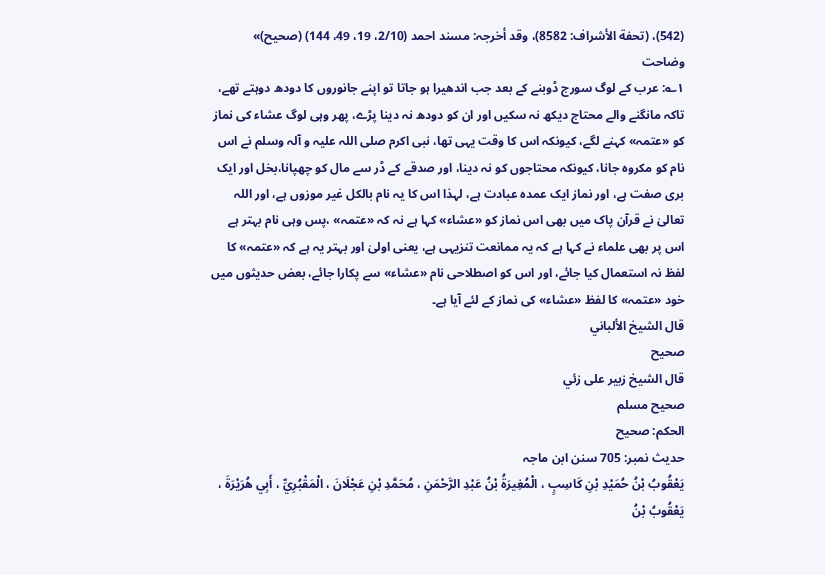(542)، (تحفة الأشراف: 8582)، وقد أخرجہ: مسند احمد (2/10، 19، 49، 144) (صحیح)»
وضاحت
۱؎: عرب کے لوگ سورج ڈوبنے کے بعد جب اندھیرا ہو جاتا تو اپنے جانوروں کا دودھ دوہتے تھے، تاکہ مانگنے والے محتاج دیکھ نہ سکیں اور ان کو دودھ نہ دینا پڑے، پھر وہی لوگ عشاء کی نماز کو «عتمہ» کہنے لگے، کیونکہ اس کا وقت یہی تھا، نبی اکرم صلی اللہ علیہ و آلہ وسلم نے اس نام کو مکروہ جانا، کیونکہ محتاجوں کو نہ دینا، اور صدقے کے ڈر سے مال کو چھپانا،بخل اور ایک بری صفت ہے، اور نماز ایک عمدہ عبادت ہے، لہذا اس کا یہ نام بالکل غیر موزوں ہے، اور اللہ تعالیٰ نے قرآن پاک میں بھی اس نماز کو «عشاء» کہا ہے نہ کہ «عتمہ» ،پس وہی نام بہتر ہے اس پر بھی علماء نے کہا ہے کہ یہ ممانعت تنزیہی ہے، یعنی اولیٰ اور بہتر یہ ہے کہ «عتمہ» کا لفظ نہ استعمال کیا جائے، اور اس کو اصطلاحی نام «عشاء» سے پکارا جائے، بعض حدیثوں میں خود «عتمہ» کا لفظ «عشاء» کی نماز کے لئے آیا ہے۔
قال الشيخ الألباني
صحيح
قال الشيخ زبير على زئي
صحيح مسلم
الحكم: صحيح
حدیث نمبر: 705 سنن ابن ماجہ
يَعْقُوبُ بْنُ حُمَيْدِ بْنِ كَاسِبٍ ، الْمُغِيرَةُ بْنُ عَبْدِ الرَّحْمَنِ ، مُحَمَّدِ بْنِ عَجْلَانَ ، الْمَقْبُرِيِّ ، أَبِي هُرَيْرَةَ ، يَعْقُوبُ بْنُ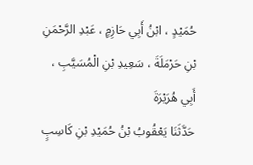حُمَيْدٍ ، ابْنُ أَبِي حَازِمٍ ، عَبْدِ الرَّحْمَنِ بْنِ حَرْمَلَةَ ، سَعِيدِ بْنِ الْمُسَيَّبِ ، أَبِي هُرَيْرَةَ
حَدَّثَنَا يَعْقُوبُ بْنُ حُمَيْدِ بْنِ كَاسِبٍ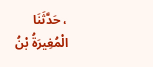، حَدَّثَنَا الْمُغِيرَةُ بْنُ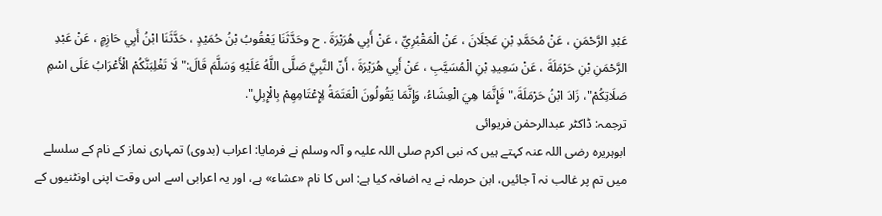عَبْدِ الرَّحْمَنِ ، عَنْ مُحَمَّدِ بْنِ عَجْلَانَ ، عَنْ الْمَقْبُرِيِّ ، عَنْ أَبِي هُرَيْرَةَ . ح وحَدَّثَنَا يَعْقُوبُ بْنُ حُمَيْدٍ ، حَدَّثَنَا ابْنُ أَبِي حَازِمٍ ، عَنْ عَبْدِ الرَّحْمَنِ بْنِ حَرْمَلَةَ ، عَنْ سَعِيدِ بْنِ الْمُسَيَّبِ ، عَنْ أَبِي هُرَيْرَةَ ، أَنّ النَّبِيَّ صَلَّى اللَّهُ عَلَيْهِ وَسَلَّمَ قَالَ:" لَا تَغْلِبَنَّكُمْ الْأَعْرَابُ عَلَى اسْمِ صَلَاتِكُمْ"، زَادَ ابْنُ حَرْمَلَةَ،" فَإِنَّمَا هِيَ الْعِشَاءُ، وَإِنَّمَا يَقُولُونَ الْعَتَمَةُ لِإِعْتَامِهِمْ بِالْإِبِلِ".
ترجمہ: ڈاکٹر عبدالرحمٰن فریوائی
ابوہریرہ رضی اللہ عنہ کہتے ہیں کہ نبی اکرم صلی اللہ علیہ و آلہ وسلم نے فرمایا: اعراب (بدوی) تمہاری نماز کے نام کے سلسلے میں تم پر غالب نہ آ جائیں، ابن حرملہ نے یہ اضافہ کیا ہے: اس کا نام «عشاء» ہے، اور یہ اعرابی اسے اس وقت اپنی اونٹنیوں کے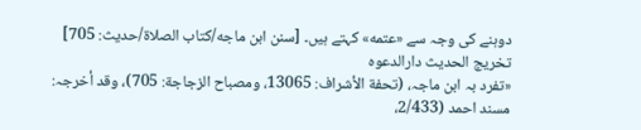دوہنے کی وجہ سے «عتمه» کہتے ہیں۔ [سنن ابن ماجه/كتاب الصلاة/حدیث: 705]
تخریج الحدیث دارالدعوہ
«تفرد بہ ابن ماجہ، (تحفة الأشراف: 13065، ومصباح الزجاجة: 705)، وقد أخرجہ: مسند احمد (2/433،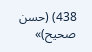438) (حسن صحیح)»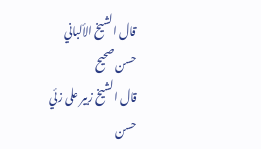قال الشيخ الألباني
حسن صحيح
قال الشيخ زبير على زئي
حسن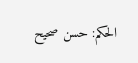الحكم: حسن صحيح